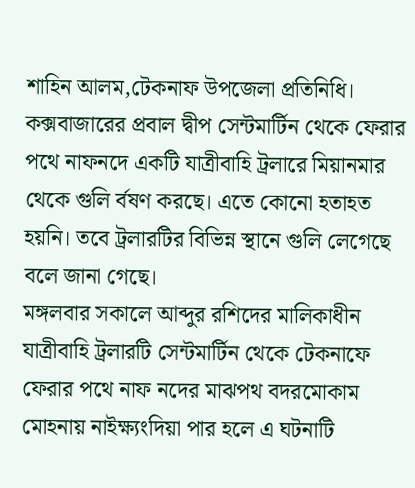শাহিন আলম,টেকনাফ উপজেলা প্রতিনিধি।
কক্সবাজারের প্রবাল দ্বীপ সেন্টমার্টিন থেকে ফেরার পথে নাফনদে একটি যাত্রীবাহি ট্রলারে মিয়ানমার থেকে গুলি র্বষণ করছে। এতে কোনো হতাহত হয়নি। তবে ট্রলারটির বিভিন্ন স্থানে গুলি লেগেছে বলে জানা গেছে।
মঙ্গলবার সকালে আব্দুর রশিদের মালিকাধীন যাত্রীবাহি ট্রলারটি সেন্টমার্টিন থেকে টেকনাফে ফেরার পথে নাফ নদের মাঝপথ বদরমোকাম মোহনায় নাইক্ষ্যংদিয়া পার হলে এ ঘটনাটি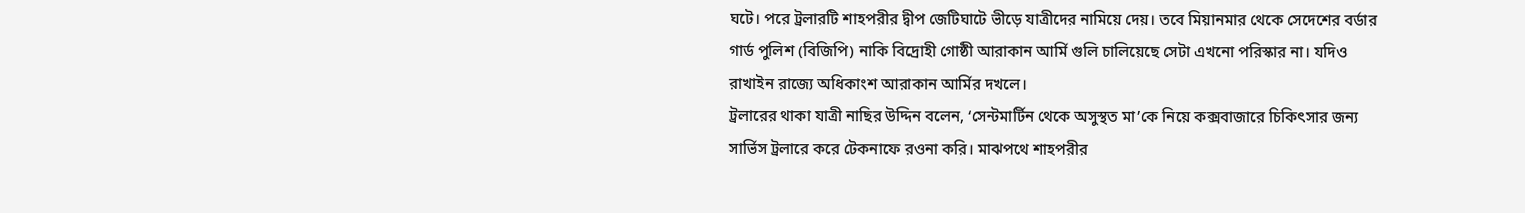ঘটে। পরে ট্রলারটি শাহপরীর দ্বীপ জেটিঘাটে ভীড়ে যাত্রীদের নামিয়ে দেয়। তবে মিয়ানমার থেকে সেদেশের বর্ডার গার্ড পুলিশ (বিজিপি) নাকি বিদ্রোহী গোষ্ঠী আরাকান আর্মি গুলি চালিয়েছে সেটা এখনো পরিস্কার না। যদিও রাখাইন রাজ্যে অধিকাংশ আরাকান আর্মির দখলে।
ট্রলারের থাকা যাত্রী নাছির উদ্দিন বলেন, ‘সেন্টমার্টিন থেকে অসুস্থত মা’কে নিয়ে কক্সবাজারে চিকিৎসার জন্য সার্ভিস ট্রলারে করে টেকনাফে রওনা করি। মাঝপথে শাহপরীর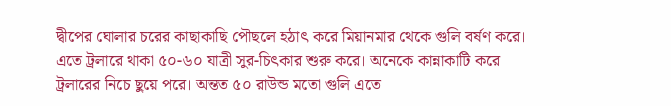দ্বীপের ঘোলার চরের কাছাকাছি পৌছলে হঠাৎ করে মিয়ানমার থেকে গুলি বর্ষণ করে। এতে ট্রলারে থাকা ৫০-৬০ যাত্রী সুর-চিৎকার শুরু করে। অনেকে কান্নাকাটি করে ট্রলারের নিচে ছুয়ে পরে। অন্তত ৫০ রাউন্ড মতো গুলি এতে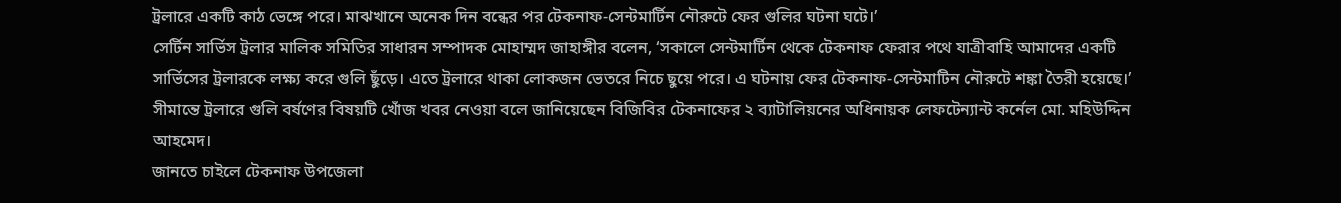ট্রলারে একটি কাঠ ভেঙ্গে পরে। মাঝখানে অনেক দিন বন্ধের পর টেকনাফ-সেন্টমার্টিন নৌরুটে ফের গুলির ঘটনা ঘটে।’
সের্টিন সার্ভিস ট্রলার মালিক সমিতির সাধারন সম্পাদক মোহাম্মদ জাহাঙ্গীর বলেন, ‘সকালে সেন্টমার্টিন থেকে টেকনাফ ফেরার পথে যাত্রীবাহি আমাদের একটি সার্ভিসের ট্রলারকে লক্ষ্য করে গুলি ছুঁড়ে। এতে ট্রলারে থাকা লোকজন ভেতরে নিচে ছুয়ে পরে। এ ঘটনায় ফের টেকনাফ-সেন্টমাটিন নৌরুটে শঙ্কা তৈরী হয়েছে।’
সীমান্তে ট্রলারে গুলি বর্ষণের বিষয়টি খোঁজ খবর নেওয়া বলে জানিয়েছেন বিজিবির টেকনাফের ২ ব্যাটালিয়নের অধিনায়ক লেফটেন্যান্ট কর্নেল মো. মহিউদ্দিন আহমেদ।
জানতে চাইলে টেকনাফ উপজেলা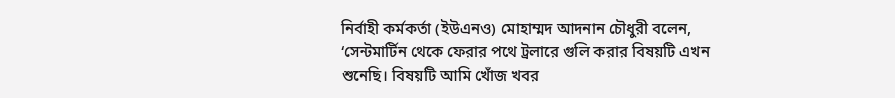নির্বাহী কর্মকর্তা (ইউএনও) মোহাম্মদ আদনান চৌধুরী বলেন, ‘সেন্টমার্টিন থেকে ফেরার পথে ট্রলারে গুলি করার বিষয়টি এখন শুনেছি। বিষয়টি আমি খোঁজ খবর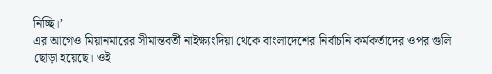নিচ্ছি।’
এর আগেও মিয়ানমারের সীমান্তবর্তী নাইক্ষ্যংদিয়া থেকে বাংলাদেশের নির্বাচনি কর্মকর্তাদের ওপর গুলি ছোড়া হয়েছে। ওই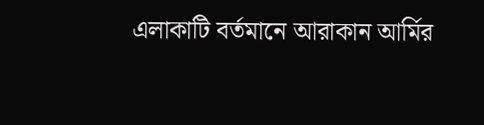এলাকাটি বর্তমানে আরাকান আর্মির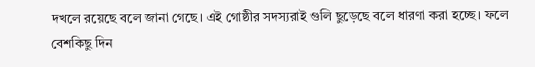দখলে রয়েছে বলে জানা গেছে। এই গোষ্ঠীর সদস্যরাই গুলি ছুড়েছে বলে ধারণা করা হচ্ছে। ফলে বেশকিছু দিন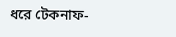ধরে টেকনাফ-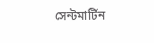সেন্টমার্টিন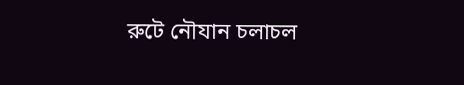রুটে নৌযান চলাচল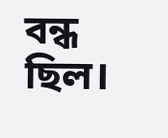বন্ধ ছিল।